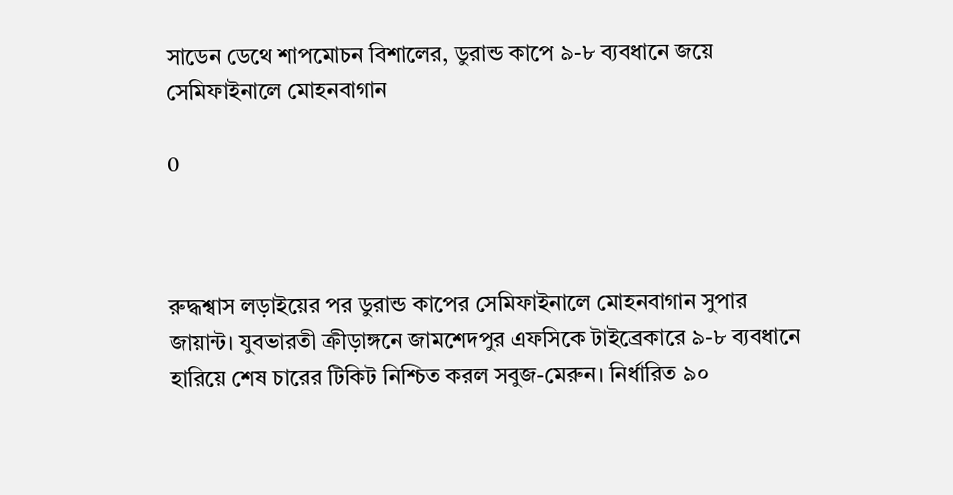সাডেন ডেথে শাপমোচন বিশালের, ডুরান্ড কাপে ৯-৮ ব্যবধানে জয়ে সেমিফাইনালে মোহনবাগান

0



রুদ্ধশ্বাস লড়াইয়ের পর ডুরান্ড কাপের সেমিফাইনালে মোহনবাগান সুপার জায়ান্ট। যুবভারতী ক্রীড়াঙ্গনে জামশেদপুর এফসিকে টাইব্রেকারে ৯-৮ ব্যবধানে হারিয়ে শেষ চারের টিকিট নিশ্চিত করল সবুজ-মেরুন। নির্ধারিত ৯০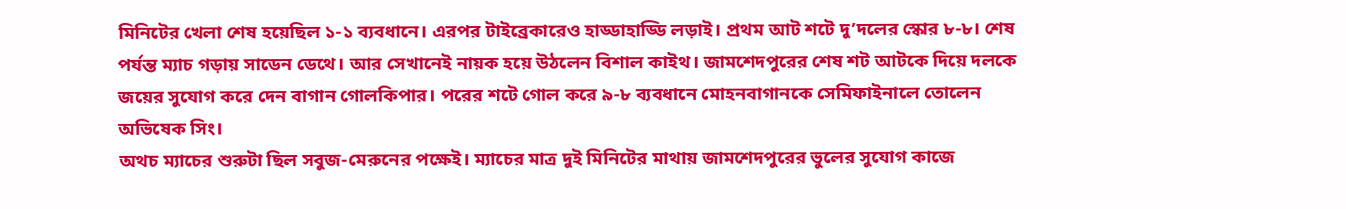মিনিটের খেলা শেষ হয়েছিল ১-১ ব্যবধানে। এরপর টাইব্রেকারেও হাড্ডাহাড্ডি লড়াই। প্রথম আট শটে দু’দলের স্কোর ৮-৮। শেষ পর্যন্ত ম্যাচ গড়ায় সাডেন ডেথে। আর সেখানেই নায়ক হয়ে উঠলেন বিশাল কাইথ। জামশেদপুরের শেষ শট আটকে দিয়ে দলকে জয়ের সুযোগ করে দেন বাগান গোলকিপার। পরের শটে গোল করে ৯-৮ ব্যবধানে মোহনবাগানকে সেমিফাইনালে তোলেন অভিষেক সিং।
অথচ ম্যাচের শুরুটা ছিল সবুজ-মেরুনের পক্ষেই। ম্যাচের মাত্র দুই মিনিটের মাথায় জামশেদপুরের ভুলের সুযোগ কাজে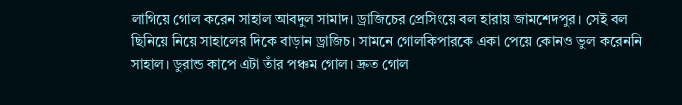লাগিয়ে গোল করেন সাহাল আবদুল সামাদ। ড্রাজিচের প্রেসিংয়ে বল হারায় জামশেদপুর। সেই বল ছিনিয়ে নিয়ে সাহালের দিকে বাড়ান ড্রাজিচ। সামনে গোলকিপারকে একা পেয়ে কোনও ভুল করেননি সাহাল। ডুরান্ড কাপে এটা তাঁর পঞ্চম গোল। দ্রুত গোল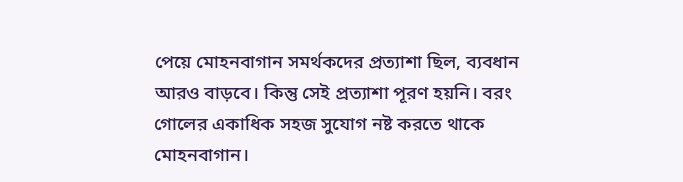পেয়ে মোহনবাগান সমর্থকদের প্রত্যাশা ছিল, ব্যবধান আরও বাড়বে। কিন্তু সেই প্রত্যাশা পূরণ হয়নি। বরং গোলের একাধিক সহজ সুযোগ নষ্ট করতে থাকে মোহনবাগান।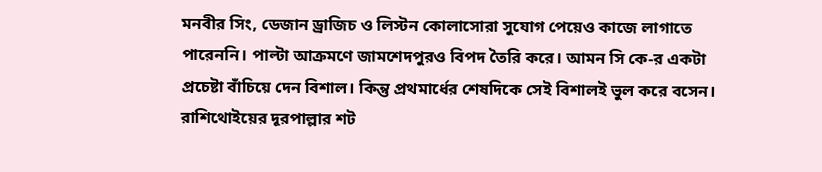মনবীর সিং, ডেজান ড্রাজিচ ও লিস্টন কোলাসোরা সুযোগ পেয়েও কাজে লাগাতে পারেননি। পাল্টা আক্রমণে জামশেদপুরও বিপদ তৈরি করে। আমন সি কে-র একটা প্রচেষ্টা বাঁচিয়ে দেন বিশাল। কিন্তু প্রথমার্ধের শেষদিকে সেই বিশালই ভুল করে বসেন। রাশিথোইয়ের দূরপাল্লার শট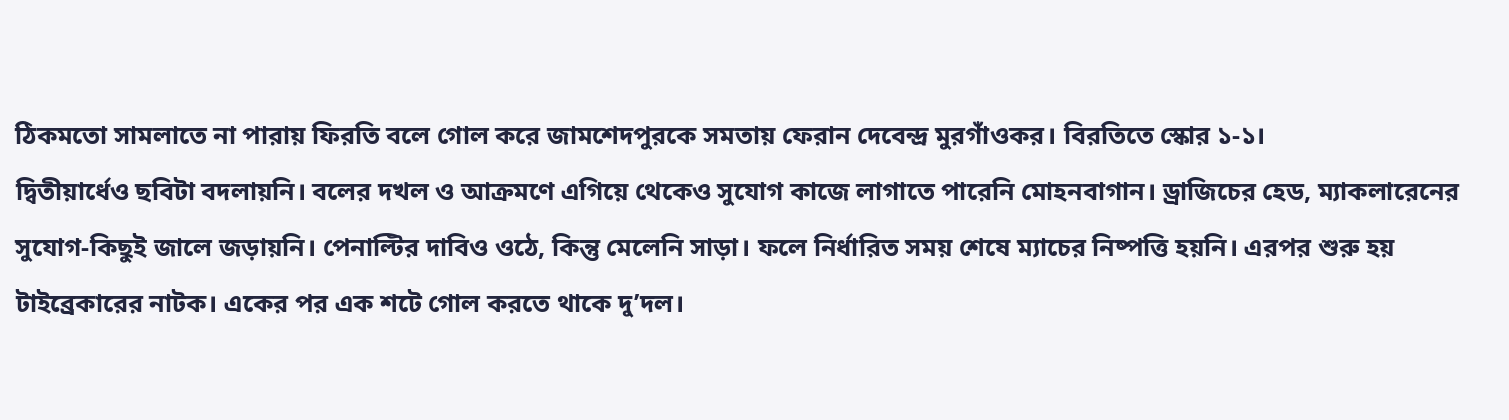ঠিকমতো সামলাতে না পারায় ফিরতি বলে গোল করে জামশেদপুরকে সমতায় ফেরান দেবেন্দ্র মুরগাঁওকর। বিরতিতে স্কোর ১-১।
দ্বিতীয়ার্ধেও ছবিটা বদলায়নি। বলের দখল ও আক্রমণে এগিয়ে থেকেও সুযোগ কাজে লাগাতে পারেনি মোহনবাগান। ড্রাজিচের হেড, ম্যাকলারেনের সুযোগ-কিছুই জালে জড়ায়নি। পেনাল্টির দাবিও ওঠে, কিন্তু মেলেনি সাড়া। ফলে নির্ধারিত সময় শেষে ম্যাচের নিষ্পত্তি হয়নি। এরপর শুরু হয় টাইব্রেকারের নাটক। একের পর এক শটে গোল করতে থাকে দু’দল।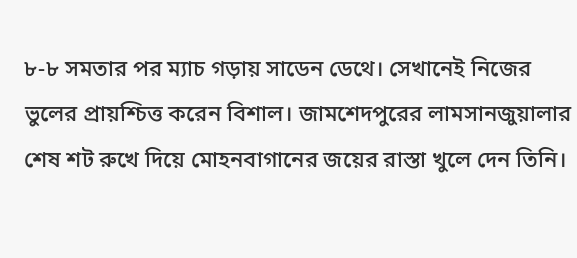৮-৮ সমতার পর ম্যাচ গড়ায় সাডেন ডেথে। সেখানেই নিজের ভুলের প্রায়শ্চিত্ত করেন বিশাল। জামশেদপুরের লামসানজুয়ালার শেষ শট রুখে দিয়ে মোহনবাগানের জয়ের রাস্তা খুলে দেন তিনি।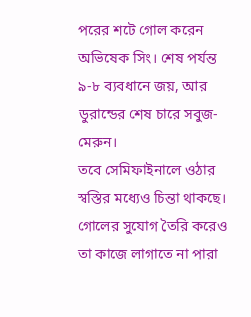পরের শটে গোল করেন অভিষেক সিং। শেষ পর্যন্ত ৯-৮ ব্যবধানে জয়, আর ডুরান্ডের শেষ চারে সবুজ-মেরুন।
তবে সেমিফাইনালে ওঠার স্বস্তির মধ্যেও চিন্তা থাকছে। গোলের সুযোগ তৈরি করেও তা কাজে লাগাতে না পারা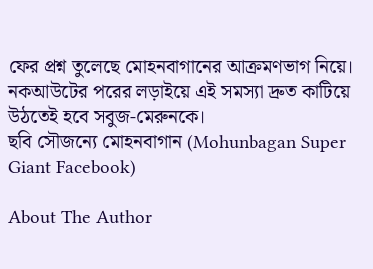ফের প্রশ্ন তুলেছে মোহনবাগানের আক্রমণভাগ নিয়ে। নকআউটের পরের লড়াইয়ে এই সমস্যা দ্রুত কাটিয়ে উঠতেই হবে সবুজ-মেরুনকে।
ছবি সৌজন্যে মোহনবাগান (Mohunbagan Super Giant Facebook)

About The Author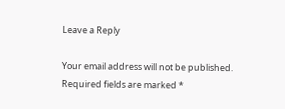Leave a Reply

Your email address will not be published. Required fields are marked *